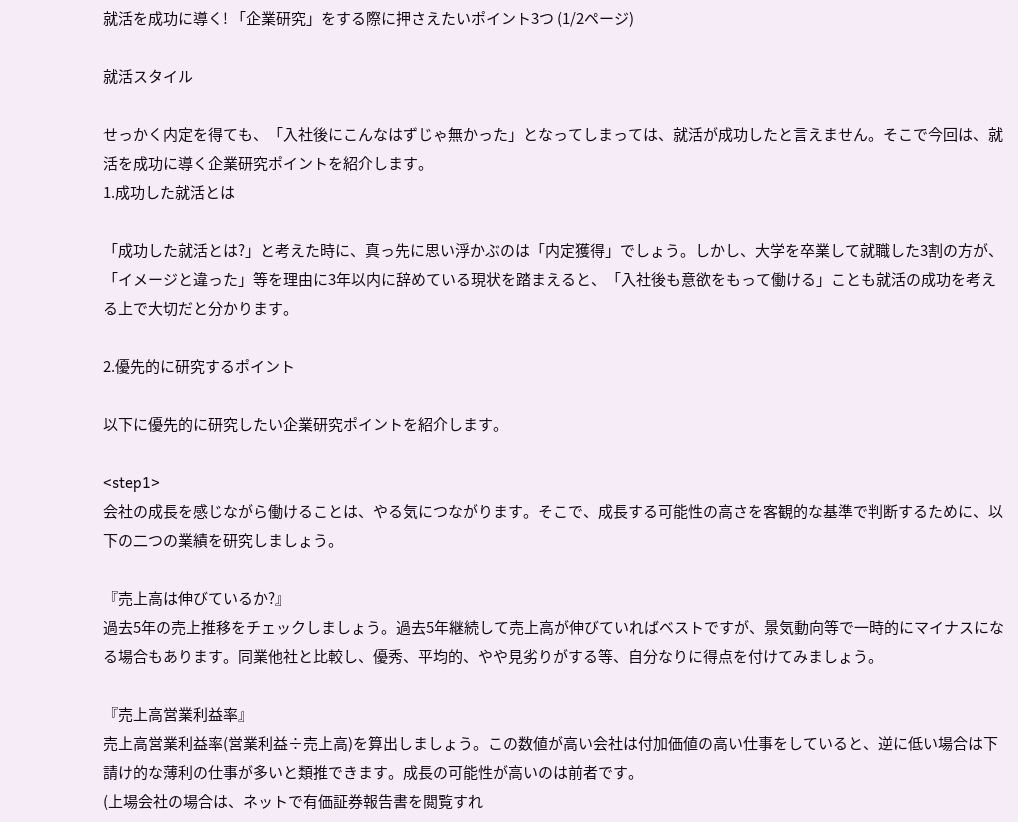就活を成功に導く! 「企業研究」をする際に押さえたいポイント3つ (1/2ページ)

就活スタイル

せっかく内定を得ても、「入社後にこんなはずじゃ無かった」となってしまっては、就活が成功したと言えません。そこで今回は、就活を成功に導く企業研究ポイントを紹介します。
1.成功した就活とは

「成功した就活とは?」と考えた時に、真っ先に思い浮かぶのは「内定獲得」でしょう。しかし、大学を卒業して就職した3割の方が、「イメージと違った」等を理由に3年以内に辞めている現状を踏まえると、「入社後も意欲をもって働ける」ことも就活の成功を考える上で大切だと分かります。

2.優先的に研究するポイント

以下に優先的に研究したい企業研究ポイントを紹介します。

<step1>
会社の成長を感じながら働けることは、やる気につながります。そこで、成長する可能性の高さを客観的な基準で判断するために、以下の二つの業績を研究しましょう。

『売上高は伸びているか?』
過去5年の売上推移をチェックしましょう。過去5年継続して売上高が伸びていればベストですが、景気動向等で一時的にマイナスになる場合もあります。同業他社と比較し、優秀、平均的、やや見劣りがする等、自分なりに得点を付けてみましょう。

『売上高営業利益率』
売上高営業利益率(営業利益÷売上高)を算出しましょう。この数値が高い会社は付加価値の高い仕事をしていると、逆に低い場合は下請け的な薄利の仕事が多いと類推できます。成長の可能性が高いのは前者です。
(上場会社の場合は、ネットで有価証券報告書を閲覧すれ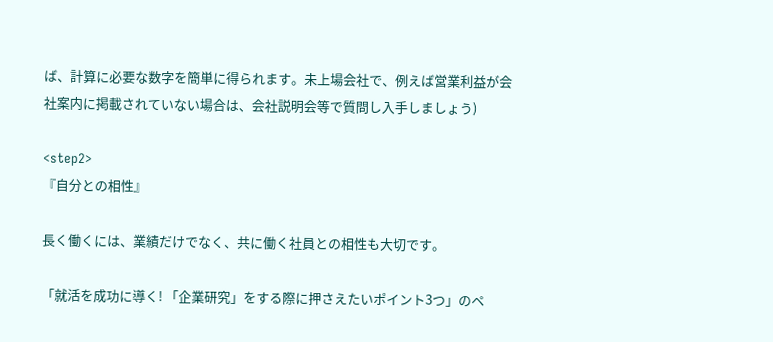ば、計算に必要な数字を簡単に得られます。未上場会社で、例えば営業利益が会社案内に掲載されていない場合は、会社説明会等で質問し入手しましょう)

<step2>
『自分との相性』

長く働くには、業績だけでなく、共に働く社員との相性も大切です。

「就活を成功に導く! 「企業研究」をする際に押さえたいポイント3つ」のペ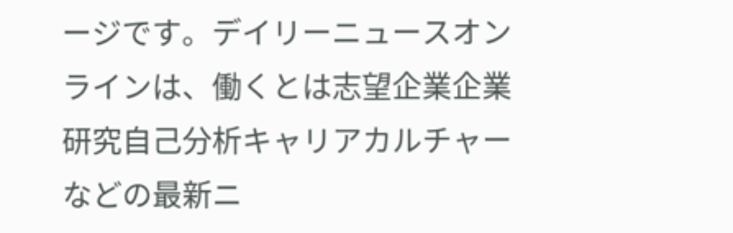ージです。デイリーニュースオンラインは、働くとは志望企業企業研究自己分析キャリアカルチャーなどの最新ニ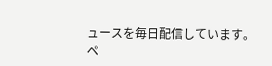ュースを毎日配信しています。
ペ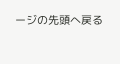ージの先頭へ戻る